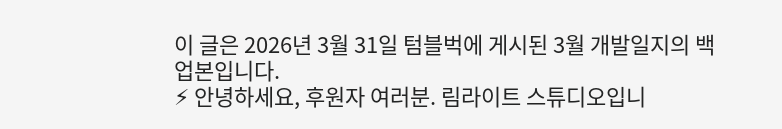이 글은 2026년 3월 31일 텀블벅에 게시된 3월 개발일지의 백업본입니다.
⚡ 안녕하세요, 후원자 여러분. 림라이트 스튜디오입니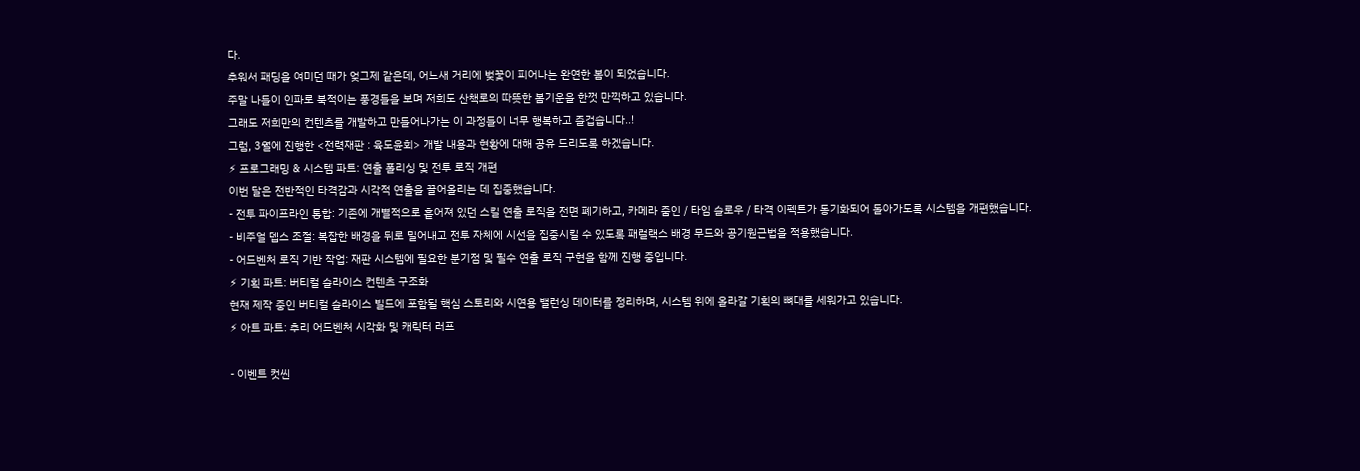다.
추워서 패딩을 여미던 때가 엊그제 같은데, 어느새 거리에 벚꽃이 피어나는 완연한 봄이 되었습니다.
주말 나들이 인파로 북적이는 풍경들을 보며 저희도 산책로의 따뜻한 봄기운을 한껏 만끽하고 있습니다.
그래도 저희만의 컨텐츠를 개발하고 만들어나가는 이 과정들이 너무 행복하고 즐겁습니다..!
그럼, 3월에 진행한 <전력재판 : 육도윤회> 개발 내용과 현황에 대해 공유 드리도록 하겠습니다.
⚡ 프로그래밍 & 시스템 파트: 연출 폴리싱 및 전투 로직 개편
이번 달은 전반적인 타격감과 시각적 연출을 끌어올리는 데 집중했습니다.
- 전투 파이프라인 통합: 기존에 개별적으로 흩어져 있던 스킬 연출 로직을 전면 폐기하고, 카메라 줌인 / 타임 슬로우 / 타격 이펙트가 동기화되어 돌아가도록 시스템을 개편했습니다.
- 비주얼 뎁스 조절: 복잡한 배경을 뒤로 밀어내고 전투 자체에 시선을 집중시킬 수 있도록 패럴랙스 배경 무드와 공기원근법을 적용했습니다.
- 어드벤처 로직 기반 작업: 재판 시스템에 필요한 분기점 및 필수 연출 로직 구현을 함께 진행 중입니다.
⚡ 기획 파트: 버티컬 슬라이스 컨텐츠 구조화
현재 제작 중인 버티컬 슬라이스 빌드에 포함될 핵심 스토리와 시연용 밸런싱 데이터를 정리하며, 시스템 위에 올라갈 기획의 뼈대를 세워가고 있습니다.
⚡ 아트 파트: 추리 어드벤처 시각화 및 캐릭터 러프

- 이벤트 컷씬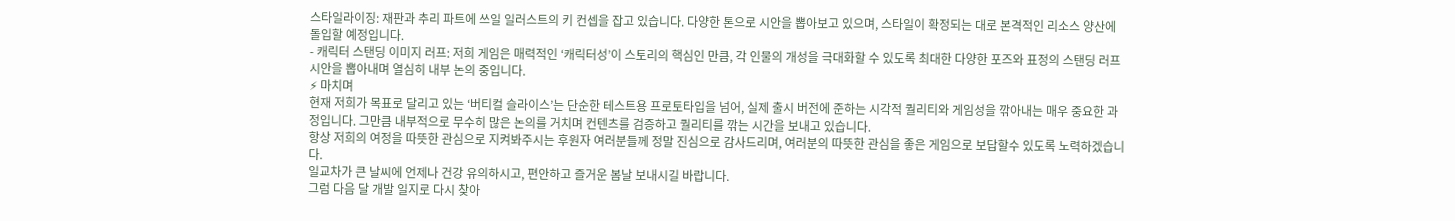스타일라이징: 재판과 추리 파트에 쓰일 일러스트의 키 컨셉을 잡고 있습니다. 다양한 톤으로 시안을 뽑아보고 있으며, 스타일이 확정되는 대로 본격적인 리소스 양산에 돌입할 예정입니다.
- 캐릭터 스탠딩 이미지 러프: 저희 게임은 매력적인 ‘캐릭터성’이 스토리의 핵심인 만큼, 각 인물의 개성을 극대화할 수 있도록 최대한 다양한 포즈와 표정의 스탠딩 러프 시안을 뽑아내며 열심히 내부 논의 중입니다.
⚡ 마치며
현재 저희가 목표로 달리고 있는 ‘버티컬 슬라이스’는 단순한 테스트용 프로토타입을 넘어, 실제 출시 버전에 준하는 시각적 퀄리티와 게임성을 깎아내는 매우 중요한 과정입니다. 그만큼 내부적으로 무수히 많은 논의를 거치며 컨텐츠를 검증하고 퀄리티를 깎는 시간을 보내고 있습니다.
항상 저희의 여정을 따뜻한 관심으로 지켜봐주시는 후원자 여러분들께 정말 진심으로 감사드리며, 여러분의 따뜻한 관심을 좋은 게임으로 보답할수 있도록 노력하겠습니다.
일교차가 큰 날씨에 언제나 건강 유의하시고, 편안하고 즐거운 봄날 보내시길 바랍니다.
그럼 다음 달 개발 일지로 다시 찾아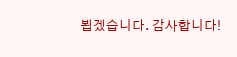뵙겠습니다. 감사합니다!